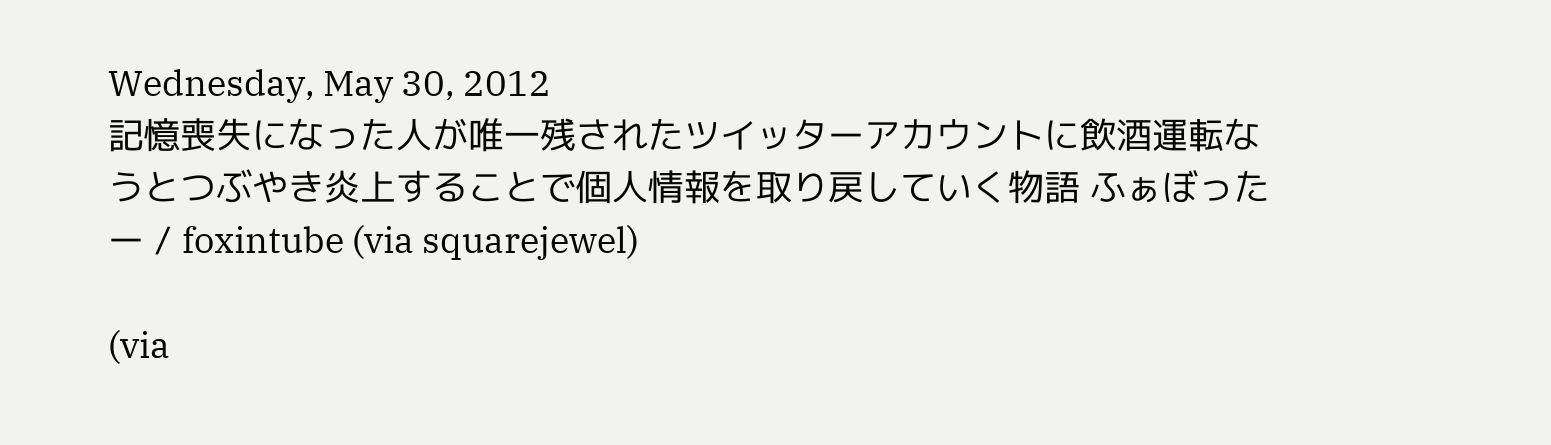Wednesday, May 30, 2012
記憶喪失になった人が唯一残されたツイッターアカウントに飲酒運転なうとつぶやき炎上することで個人情報を取り戻していく物語 ふぁぼったー / foxintube (via squarejewel)

(via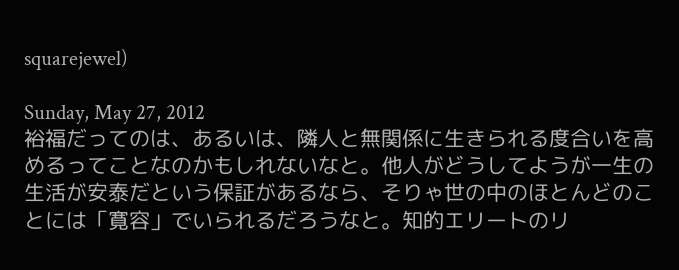squarejewel)

Sunday, May 27, 2012
裕福だってのは、あるいは、隣人と無関係に生きられる度合いを高めるってことなのかもしれないなと。他人がどうしてようが一生の生活が安泰だという保証があるなら、そりゃ世の中のほとんどのことには「寛容」でいられるだろうなと。知的エリートのリ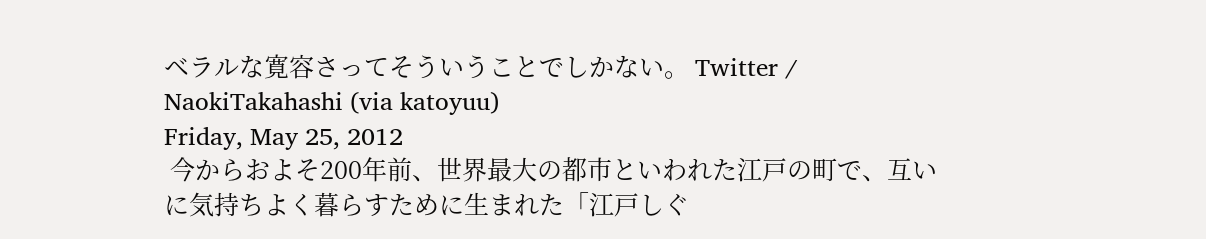ベラルな寛容さってそういうことでしかない。 Twitter / NaokiTakahashi (via katoyuu)
Friday, May 25, 2012
 今からおよそ200年前、世界最大の都市といわれた江戸の町で、互いに気持ちよく暮らすために生まれた「江戸しぐ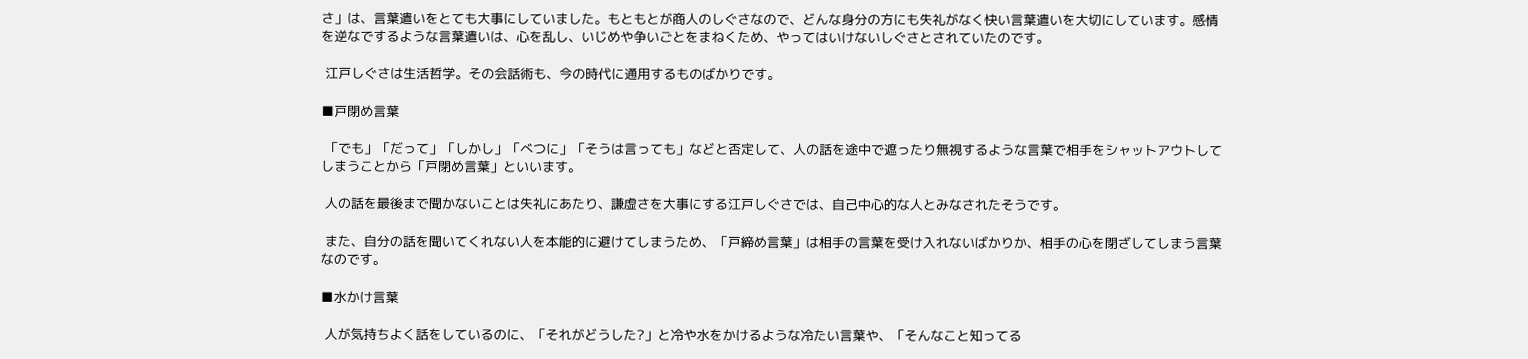さ」は、言葉遣いをとても大事にしていました。もともとが商人のしぐさなので、どんな身分の方にも失礼がなく快い言葉遣いを大切にしています。感情を逆なでするような言葉遣いは、心を乱し、いじめや争いごとをまねくため、やってはいけないしぐさとされていたのです。

 江戸しぐさは生活哲学。その会話術も、今の時代に通用するものばかりです。

■戸閉め言葉

 「でも」「だって」「しかし」「べつに」「そうは言っても」などと否定して、人の話を途中で遮ったり無視するような言葉で相手をシャットアウトしてしまうことから「戸閉め言葉」といいます。

 人の話を最後まで聞かないことは失礼にあたり、謙虚さを大事にする江戸しぐさでは、自己中心的な人とみなされたそうです。

 また、自分の話を聞いてくれない人を本能的に避けてしまうため、「戸締め言葉」は相手の言葉を受け入れないばかりか、相手の心を閉ざしてしまう言葉なのです。

■水かけ言葉

 人が気持ちよく話をしているのに、「それがどうした?」と冷や水をかけるような冷たい言葉や、「そんなこと知ってる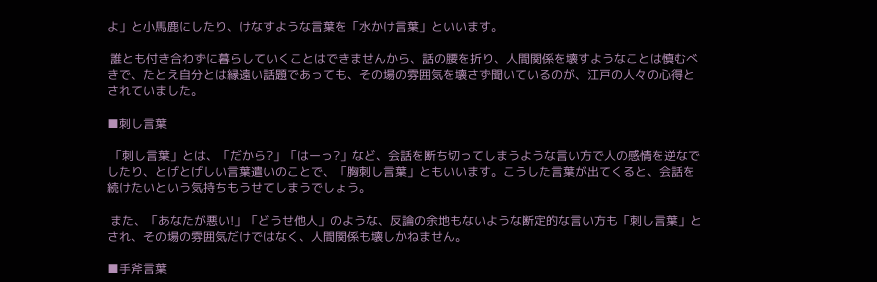よ」と小馬鹿にしたり、けなすような言葉を「水かけ言葉」といいます。

 誰とも付き合わずに暮らしていくことはできませんから、話の腰を折り、人間関係を壊すようなことは慎むべきで、たとえ自分とは縁遠い話題であっても、その場の雰囲気を壊さず聞いているのが、江戸の人々の心得とされていました。

■刺し言葉

 「刺し言葉」とは、「だから?」「はーっ?」など、会話を断ち切ってしまうような言い方で人の感情を逆なでしたり、とげとげしい言葉遣いのことで、「胸刺し言葉」ともいいます。こうした言葉が出てくると、会話を続けたいという気持ちもうせてしまうでしょう。

 また、「あなたが悪い!」「どうせ他人」のような、反論の余地もないような断定的な言い方も「刺し言葉」とされ、その場の雰囲気だけではなく、人間関係も壊しかねません。

■手斧言葉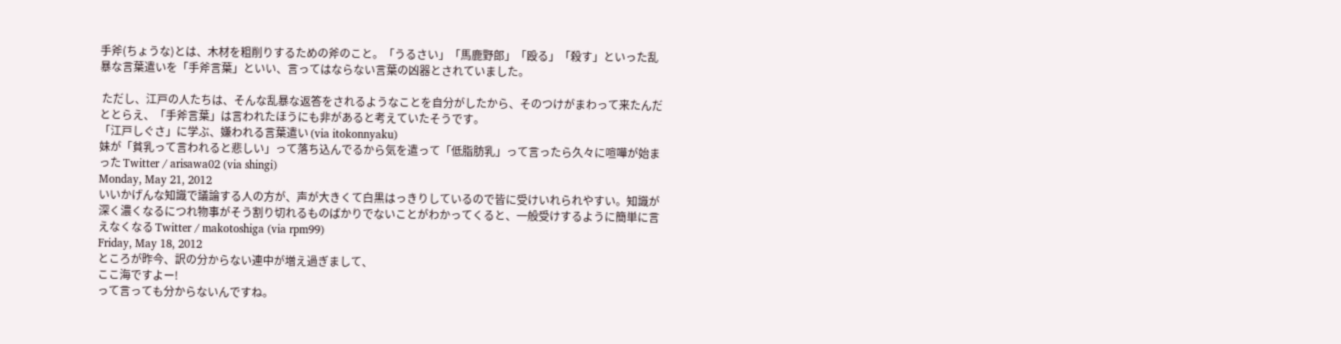手斧(ちょうな)とは、木材を粗削りするための斧のこと。「うるさい」「馬鹿野郎」「殴る」「殺す」といった乱暴な言葉遣いを「手斧言葉」といい、言ってはならない言葉の凶器とされていました。

 ただし、江戸の人たちは、そんな乱暴な返答をされるようなことを自分がしたから、そのつけがまわって来たんだととらえ、「手斧言葉」は言われたほうにも非があると考えていたそうです。
「江戸しぐさ」に学ぶ、嫌われる言葉遣い (via itokonnyaku)
妹が「貧乳って言われると悲しい」って落ち込んでるから気を遣って「低脂肪乳」って言ったら久々に喧嘩が始まった Twitter / arisawa02 (via shingi)
Monday, May 21, 2012
いいかげんな知識で議論する人の方が、声が大きくて白黒はっきりしているので皆に受けいれられやすい。知識が深く濃くなるにつれ物事がそう割り切れるものばかりでないことがわかってくると、一般受けするように簡単に言えなくなる Twitter / makotoshiga (via rpm99)
Friday, May 18, 2012
ところが昨今、訳の分からない連中が増え過ぎまして、
ここ海ですよー!
って言っても分からないんですね。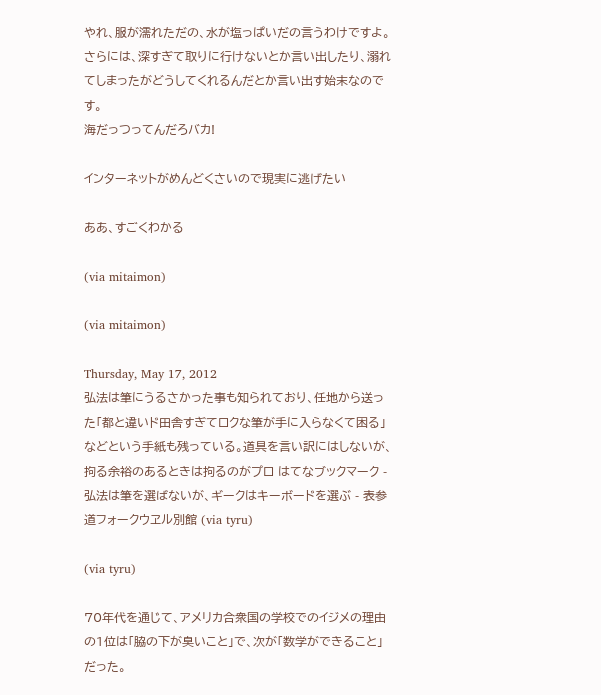やれ、服が濡れただの、水が塩っぱいだの言うわけですよ。さらには、深すぎて取りに行けないとか言い出したり、溺れてしまったがどうしてくれるんだとか言い出す始末なのです。
海だっつってんだろバカ!

インターネットがめんどくさいので現実に逃げたい

ああ、すごくわかる

(via mitaimon)

(via mitaimon)

Thursday, May 17, 2012
弘法は筆にうるさかった事も知られており、任地から送った「都と違いド田舎すぎてロクな筆が手に入らなくて困る」などという手紙も残っている。道具を言い訳にはしないが、拘る余裕のあるときは拘るのがプロ はてなブックマーク - 弘法は筆を選ばないが、ギークはキーボードを選ぶ - 表参道フォークウヱル別館 (via tyru)

(via tyru)

70年代を通じて、アメリカ合衆国の学校でのイジメの理由の1位は「脇の下が臭いこと」で、次が「数学ができること」だった。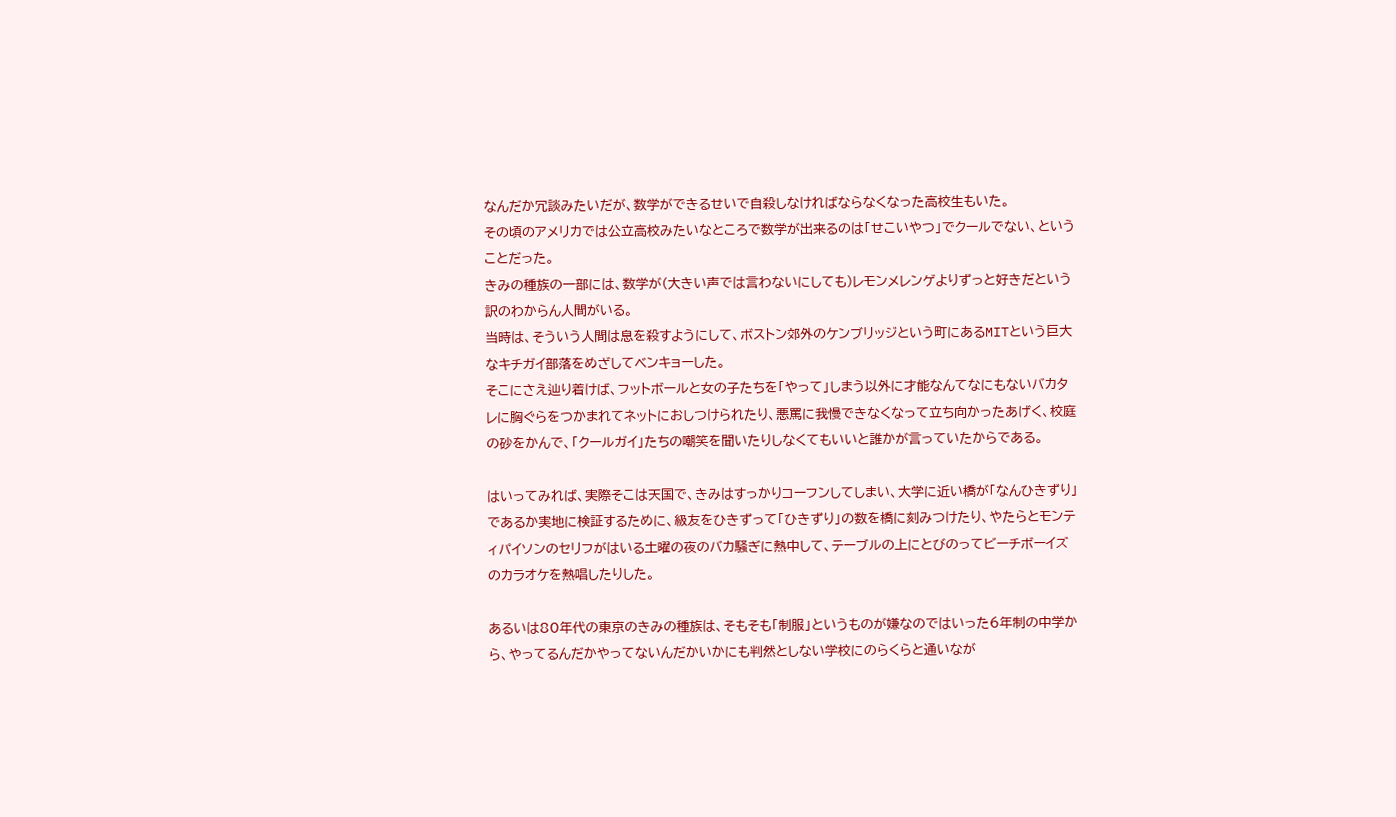なんだか冗談みたいだが、数学ができるせいで自殺しなければならなくなった高校生もいた。
その頃のアメリカでは公立高校みたいなところで数学が出来るのは「せこいやつ」でクールでない、ということだった。
きみの種族の一部には、数学が(大きい声では言わないにしても)レモンメレンゲよりずっと好きだという訳のわからん人間がいる。
当時は、そういう人間は息を殺すようにして、ボストン郊外のケンブリッジという町にあるMITという巨大なキチガイ部落をめざしてベンキョーした。
そこにさえ辿り着けば、フットボールと女の子たちを「やって」しまう以外に才能なんてなにもないバカタレに胸ぐらをつかまれてネットにおしつけられたり、悪罵に我慢できなくなって立ち向かったあげく、校庭の砂をかんで、「クールガイ」たちの嘲笑を聞いたりしなくてもいいと誰かが言っていたからである。

はいってみれば、実際そこは天国で、きみはすっかりコーフンしてしまい、大学に近い橋が「なんひきずり」であるか実地に検証するために、級友をひきずって「ひきずり」の数を橋に刻みつけたり、やたらとモンティパイソンのセリフがはいる土曜の夜のバカ騒ぎに熱中して、テーブルの上にとびのってビーチボーイズのカラオケを熱唱したりした。

あるいは80年代の東京のきみの種族は、そもそも「制服」というものが嫌なのではいった6年制の中学から、やってるんだかやってないんだかいかにも判然としない学校にのらくらと通いなが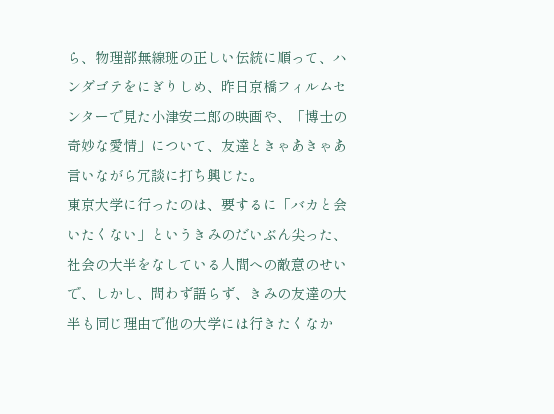ら、物理部無線班の正しい伝統に順って、ハンダゴテをにぎりしめ、昨日京橋フィルムセンターで見た小津安二郎の映画や、「博士の奇妙な愛情」について、友達ときゃあきゃあ言いながら冗談に打ち興じた。
東京大学に行ったのは、要するに「バカと会いたくない」というきみのだいぶん尖った、社会の大半をなしている人間への敵意のせいで、しかし、問わず語らず、きみの友達の大半も同じ理由で他の大学には行きたくなか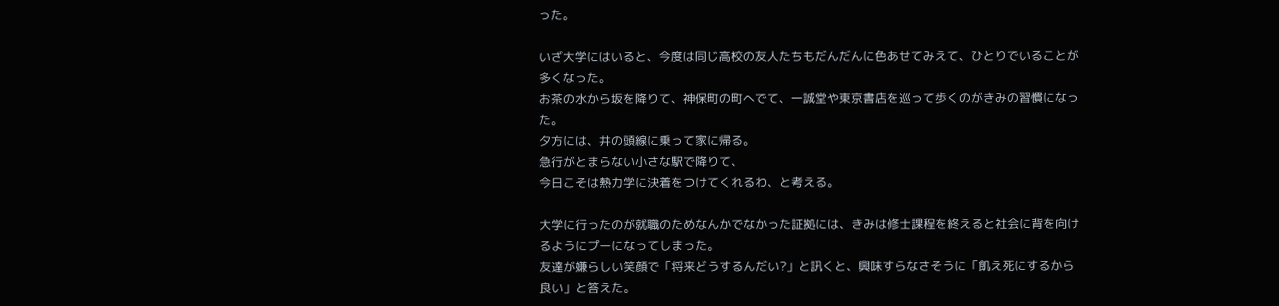った。

いざ大学にはいると、今度は同じ高校の友人たちもだんだんに色あせてみえて、ひとりでいることが多くなった。
お茶の水から坂を降りて、神保町の町へでて、一誠堂や東京書店を巡って歩くのがきみの習慣になった。
夕方には、井の頭線に乗って家に帰る。
急行がとまらない小さな駅で降りて、
今日こそは熱力学に決着をつけてくれるわ、と考える。

大学に行ったのが就職のためなんかでなかった証拠には、きみは修士課程を終えると社会に背を向けるようにプーになってしまった。
友達が嫌らしい笑顔で「将来どうするんだい?」と訊くと、興味すらなさそうに「飢え死にするから良い」と答えた。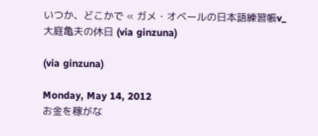いつか、どこかで « ガメ・オベールの日本語練習帳v_大庭亀夫の休日 (via ginzuna)

(via ginzuna)

Monday, May 14, 2012
お金を稼がな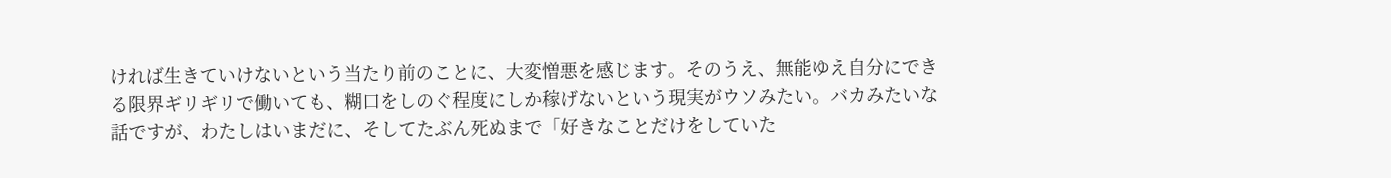ければ生きていけないという当たり前のことに、大変憎悪を感じます。そのうえ、無能ゆえ自分にできる限界ギリギリで働いても、糊口をしのぐ程度にしか稼げないという現実がウソみたい。バカみたいな話ですが、わたしはいまだに、そしてたぶん死ぬまで「好きなことだけをしていた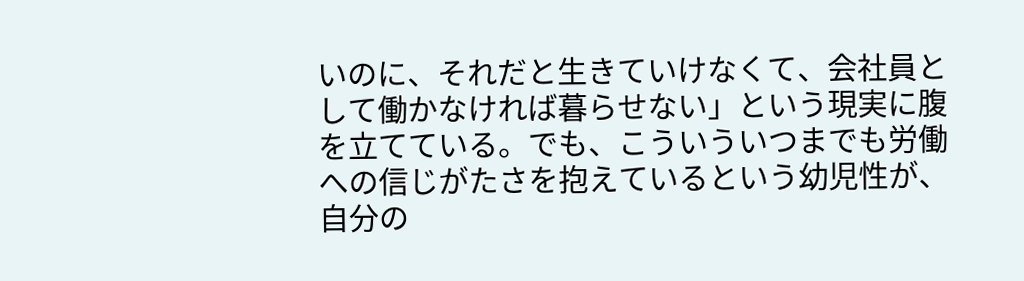いのに、それだと生きていけなくて、会社員として働かなければ暮らせない」という現実に腹を立てている。でも、こういういつまでも労働への信じがたさを抱えているという幼児性が、自分の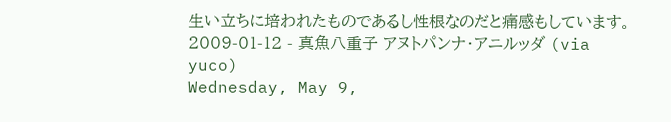生い立ちに培われたものであるし性根なのだと痛感もしています。 2009-01-12 - 真魚八重子 アヌトパンナ・アニルッダ (via yuco)
Wednesday, May 9,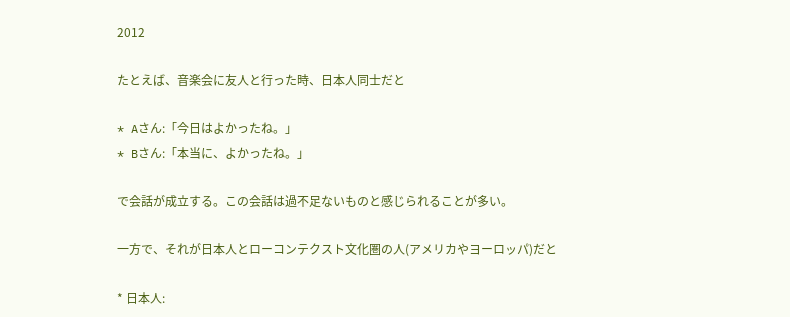2012

たとえば、音楽会に友人と行った時、日本人同士だと

* Aさん:「今日はよかったね。」
* Bさん:「本当に、よかったね。」

で会話が成立する。この会話は過不足ないものと感じられることが多い。

一方で、それが日本人とローコンテクスト文化圏の人(アメリカやヨーロッパ)だと

* 日本人: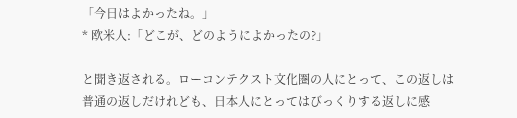「今日はよかったね。」
* 欧米人:「どこが、どのようによかったの?」

と聞き返される。ローコンテクスト文化圏の人にとって、この返しは普通の返しだけれども、日本人にとってはびっくりする返しに感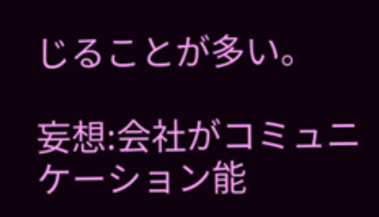じることが多い。

妄想:会社がコミュニケーション能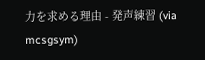力を求める理由 - 発声練習 (via mcsgsym)